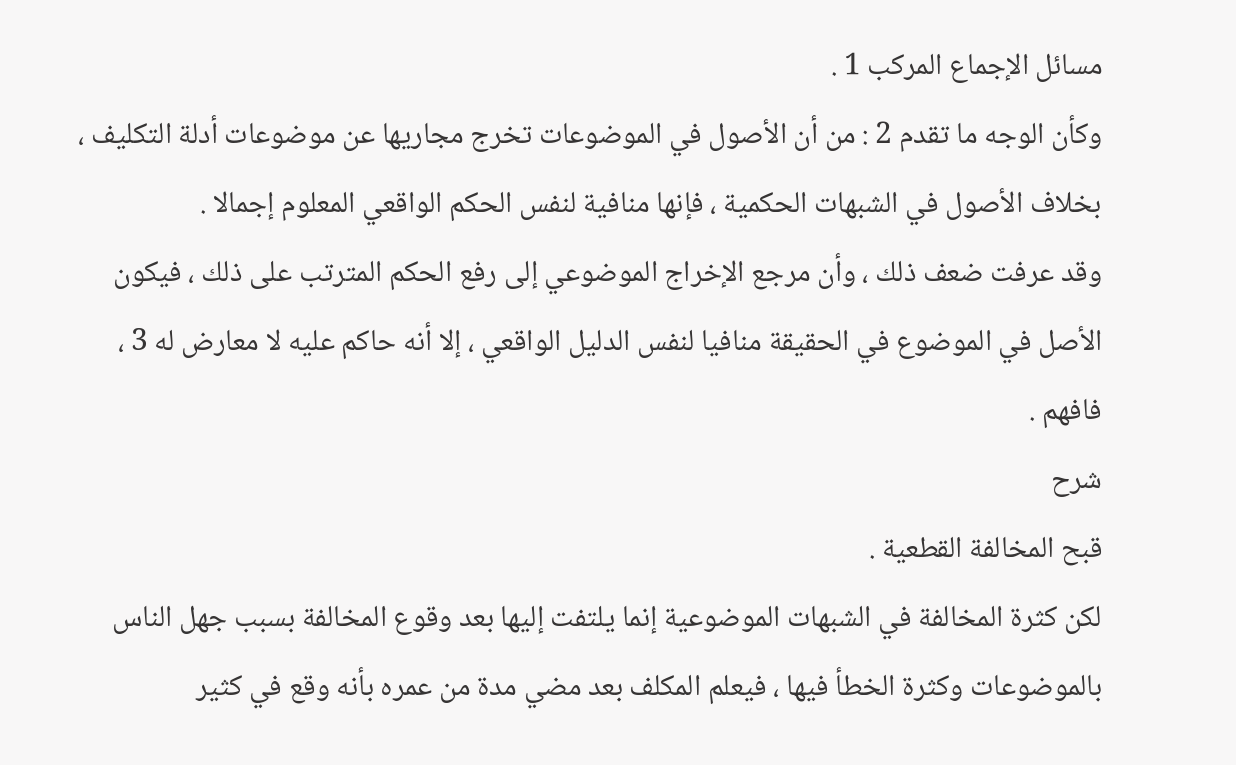مسائل الإجماع المركب 1 .
وكأن الوجه ما تقدم 2 : من أن الأصول في الموضوعات تخرج مجاريها عن موضوعات أدلة التكليف ، بخلاف الأصول في الشبهات الحكمية ، فإنها منافية لنفس الحكم الواقعي المعلوم إجمالا .
وقد عرفت ضعف ذلك ، وأن مرجع الإخراج الموضوعي إلى رفع الحكم المترتب على ذلك ، فيكون الأصل في الموضوع في الحقيقة منافيا لنفس الدليل الواقعي ، إلا أنه حاكم عليه لا معارض له 3 ، فافهم .
شرح
قبح المخالفة القطعية .
لكن كثرة المخالفة في الشبهات الموضوعية إنما يلتفت إليها بعد وقوع المخالفة بسبب جهل الناس بالموضوعات وكثرة الخطأ فيها ، فيعلم المكلف بعد مضي مدة من عمره بأنه وقع في كثير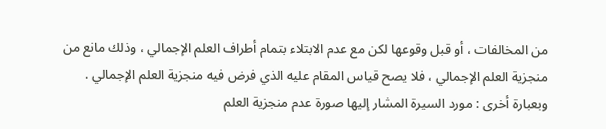من المخالفات ، أو قبل وقوعها لكن مع عدم الابتلاء بتمام أطراف العلم الإجمالي ، وذلك مانع من منجزية العلم الإجمالي ، فلا يصح قياس المقام عليه الذي فرض فيه منجزية العلم الإجمالي .
وبعبارة أخرى : مورد السيرة المشار إليها صورة عدم منجزية العلم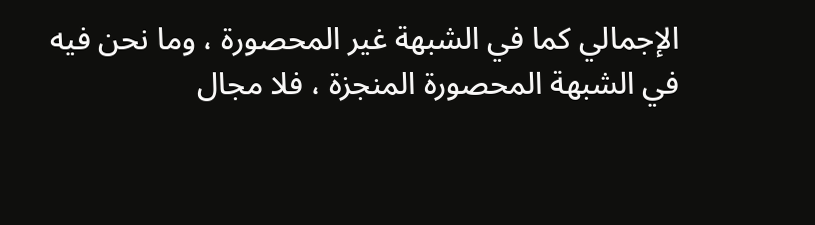الإجمالي كما في الشبهة غير المحصورة ، وما نحن فيه في الشبهة المحصورة المنجزة ، فلا مجال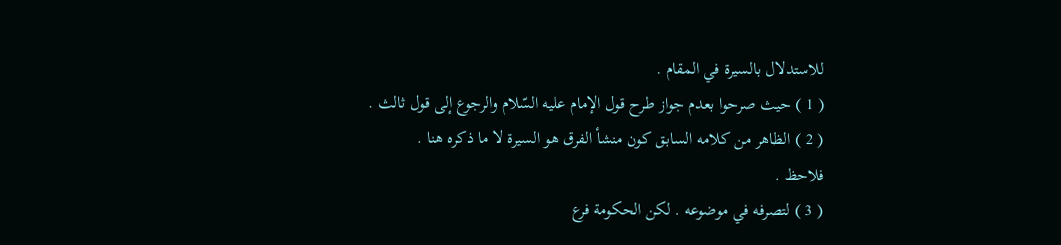للاستدلال بالسيرة في المقام .
( 1 ) حيث صرحوا بعدم جواز طرح قول الإمام عليه السّلام والرجوع إلى قول ثالث .
( 2 ) الظاهر من كلامه السابق كون منشأ الفرق هو السيرة لا ما ذكره هنا .
فلاحظ .
( 3 ) لتصرفه في موضوعه . لكن الحكومة فرع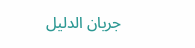جريان الدليل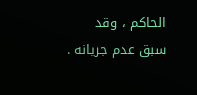الحاكم ، وقد سبق عدم جريانه .